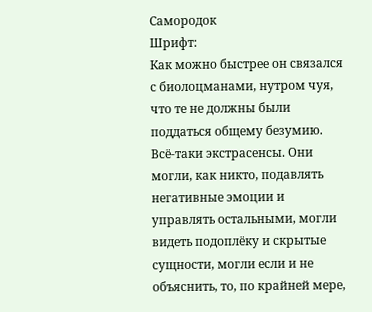Самородок
Шрифт:
Как можно быстрее он связался с биолоцманами, нутром чуя, что те не должны были поддаться общему безумию. Всё-таки экстрасенсы. Они могли, как никто, подавлять негативные эмоции и управлять остальными, могли видеть подоплёку и скрытые сущности, могли если и не объяснить, то, по крайней мере,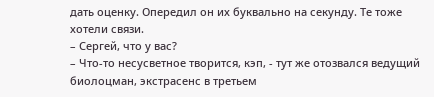дать оценку. Опередил он их буквально на секунду. Те тоже хотели связи.
– Сергей, что у вас?
– Что-то несусветное творится, кэп, - тут же отозвался ведущий биолоцман, экстрасенс в третьем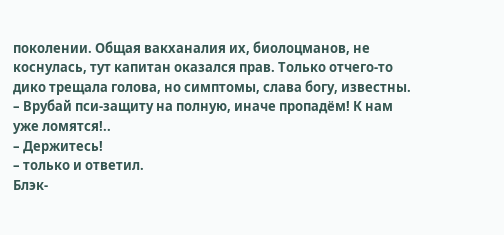поколении. Общая вакханалия их, биолоцманов, не коснулась, тут капитан оказался прав. Только отчего-то дико трещала голова, но симптомы, слава богу, известны.
– Врубай пси-защиту на полную, иначе пропадём! К нам уже ломятся!..
– Держитесь!
– только и ответил.
Блэк-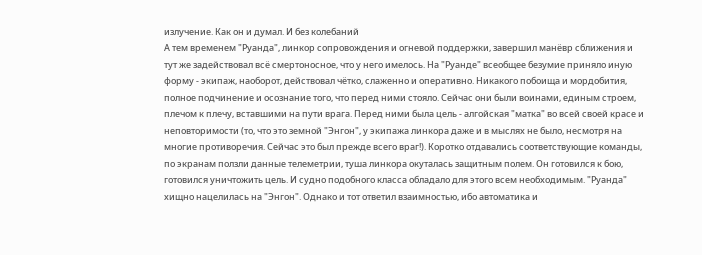излучение. Как он и думал. И без колебаний
А тем временем "Руанда", линкор сопровождения и огневой поддержки, завершил манёвр сближения и тут же задействовал всё смертоносное, что у него имелось. На "Руанде" всеобщее безумие приняло иную форму - экипаж, наоборот, действовал чётко, слаженно и оперативно. Никакого побоища и мордобития, полное подчинение и осознание того, что перед ними стояло. Сейчас они были воинами, единым строем, плечом к плечу, вставшими на пути врага. Перед ними была цель - алгойская "матка" во всей своей красе и неповторимости (то, что это земной "Энгон", у экипажа линкора даже и в мыслях не было, несмотря на многие противоречия. Сейчас это был прежде всего враг!). Коротко отдавались соответствующие команды, по экранам ползли данные телеметрии, туша линкора окуталась защитным полем. Он готовился к бою, готовился уничтожить цель. И судно подобного класса обладало для этого всем необходимым. "Руанда" хищно нацелилась на "Энгон". Однако и тот ответил взаимностью, ибо автоматика и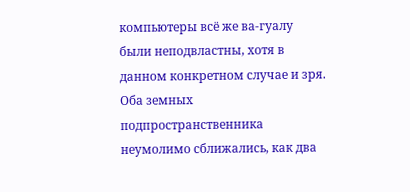компьютеры всё же ва-гуалу были неподвластны, хотя в данном конкретном случае и зря. Оба земных подпространственника неумолимо сближались, как два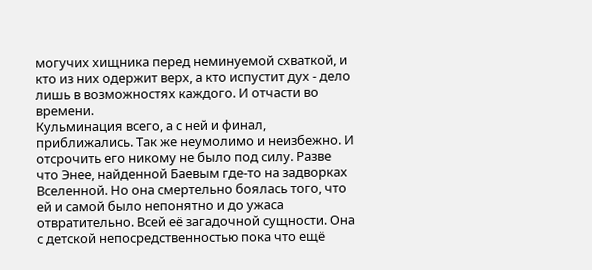могучих хищника перед неминуемой схваткой, и кто из них одержит верх, а кто испустит дух - дело лишь в возможностях каждого. И отчасти во времени.
Кульминация всего, а с ней и финал, приближались. Так же неумолимо и неизбежно. И отсрочить его никому не было под силу. Разве что Энее, найденной Баевым где-то на задворках Вселенной. Но она смертельно боялась того, что ей и самой было непонятно и до ужаса отвратительно. Всей её загадочной сущности. Она с детской непосредственностью пока что ещё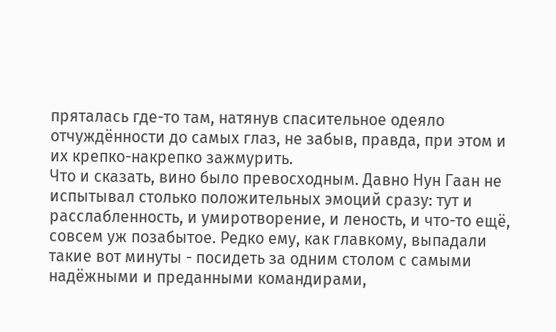пряталась где-то там, натянув спасительное одеяло отчуждённости до самых глаз, не забыв, правда, при этом и их крепко-накрепко зажмурить.
Что и сказать, вино было превосходным. Давно Нун Гаан не испытывал столько положительных эмоций сразу: тут и расслабленность, и умиротворение, и леность, и что-то ещё, совсем уж позабытое. Редко ему, как главкому, выпадали такие вот минуты - посидеть за одним столом с самыми надёжными и преданными командирами,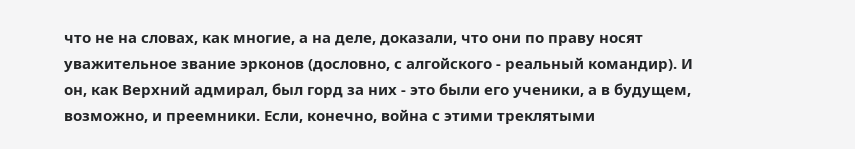что не на словах, как многие, а на деле, доказали, что они по праву носят уважительное звание эрконов (дословно, с алгойского - реальный командир). И он, как Верхний адмирал, был горд за них - это были его ученики, а в будущем, возможно, и преемники. Если, конечно, война с этими треклятыми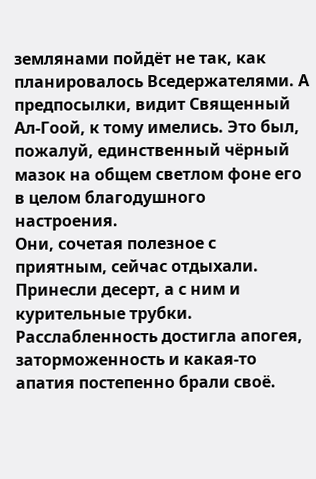землянами пойдёт не так, как планировалось Вседержателями. А предпосылки, видит Священный Ал-Гоой, к тому имелись. Это был, пожалуй, единственный чёрный мазок на общем светлом фоне его в целом благодушного настроения.
Они, сочетая полезное с приятным, сейчас отдыхали.
Принесли десерт, а с ним и курительные трубки. Расслабленность достигла апогея, заторможенность и какая-то апатия постепенно брали своё.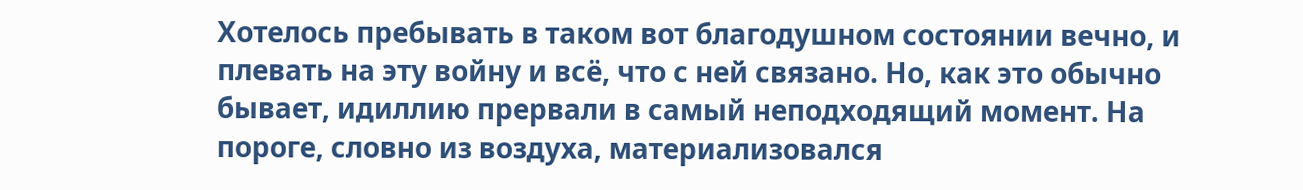Хотелось пребывать в таком вот благодушном состоянии вечно, и плевать на эту войну и всё, что с ней связано. Но, как это обычно бывает, идиллию прервали в самый неподходящий момент. На пороге, словно из воздуха, материализовался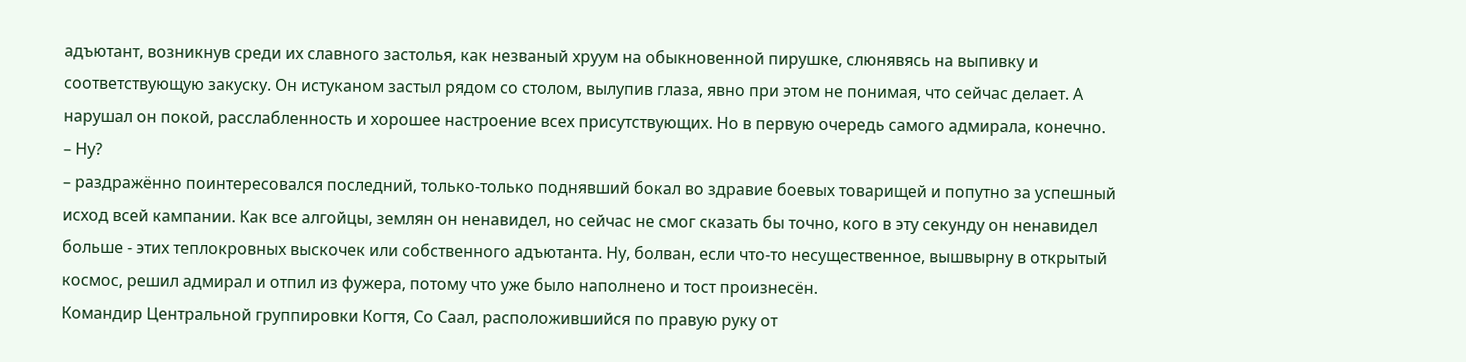адъютант, возникнув среди их славного застолья, как незваный хруум на обыкновенной пирушке, слюнявясь на выпивку и соответствующую закуску. Он истуканом застыл рядом со столом, вылупив глаза, явно при этом не понимая, что сейчас делает. А нарушал он покой, расслабленность и хорошее настроение всех присутствующих. Но в первую очередь самого адмирала, конечно.
– Ну?
– раздражённо поинтересовался последний, только-только поднявший бокал во здравие боевых товарищей и попутно за успешный исход всей кампании. Как все алгойцы, землян он ненавидел, но сейчас не смог сказать бы точно, кого в эту секунду он ненавидел больше - этих теплокровных выскочек или собственного адъютанта. Ну, болван, если что-то несущественное, вышвырну в открытый космос, решил адмирал и отпил из фужера, потому что уже было наполнено и тост произнесён.
Командир Центральной группировки Когтя, Со Саал, расположившийся по правую руку от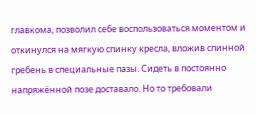главкома, позволил себе воспользоваться моментом и откинулся на мягкую спинку кресла, вложив спинной гребень в специальные пазы. Сидеть в постоянно напряжённой позе доставало. Но то требовали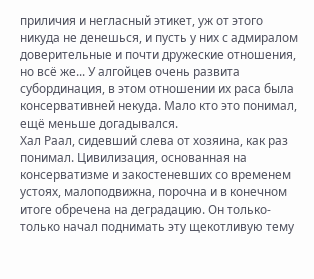приличия и негласный этикет, уж от этого никуда не денешься, и пусть у них с адмиралом доверительные и почти дружеские отношения, но всё же... У алгойцев очень развита субординация, в этом отношении их раса была консервативней некуда. Мало кто это понимал, ещё меньше догадывался.
Хал Раал, сидевший слева от хозяина, как раз понимал. Цивилизация, основанная на консерватизме и закостеневших со временем устоях, малоподвижна, порочна и в конечном итоге обречена на деградацию. Он только-только начал поднимать эту щекотливую тему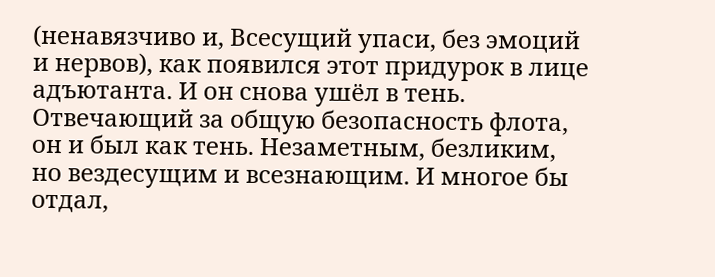(ненавязчиво и, Всесущий упаси, без эмоций и нервов), как появился этот придурок в лице адъютанта. И он снова ушёл в тень. Отвечающий за общую безопасность флота, он и был как тень. Незаметным, безликим, но вездесущим и всезнающим. И многое бы отдал,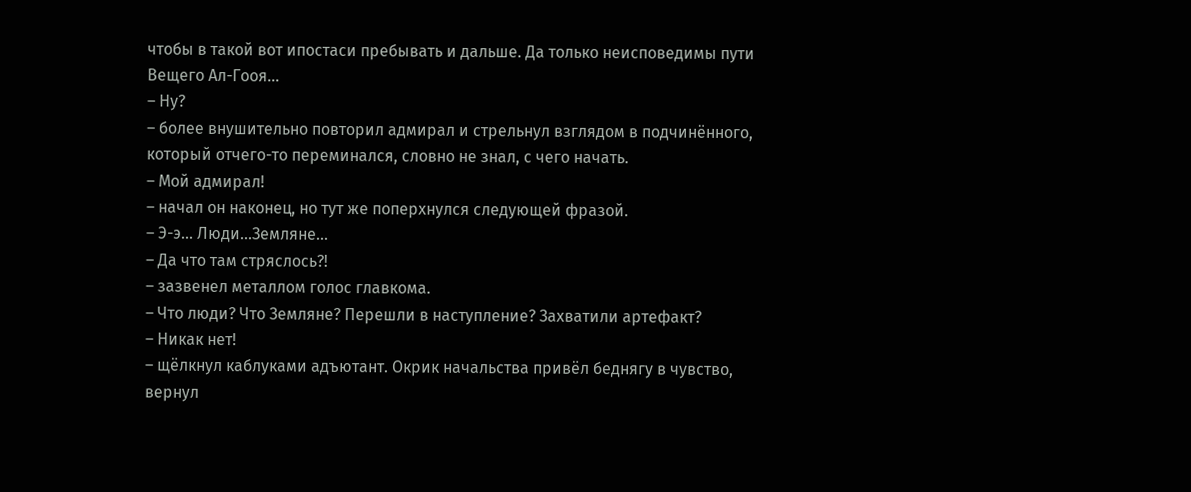чтобы в такой вот ипостаси пребывать и дальше. Да только неисповедимы пути Вещего Ал-Гооя...
– Ну?
– более внушительно повторил адмирал и стрельнул взглядом в подчинённого, который отчего-то переминался, словно не знал, с чего начать.
– Мой адмирал!
– начал он наконец, но тут же поперхнулся следующей фразой.
– Э-э... Люди...Земляне...
– Да что там стряслось?!
– зазвенел металлом голос главкома.
– Что люди? Что Земляне? Перешли в наступление? Захватили артефакт?
– Никак нет!
– щёлкнул каблуками адъютант. Окрик начальства привёл беднягу в чувство, вернул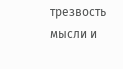трезвость мысли и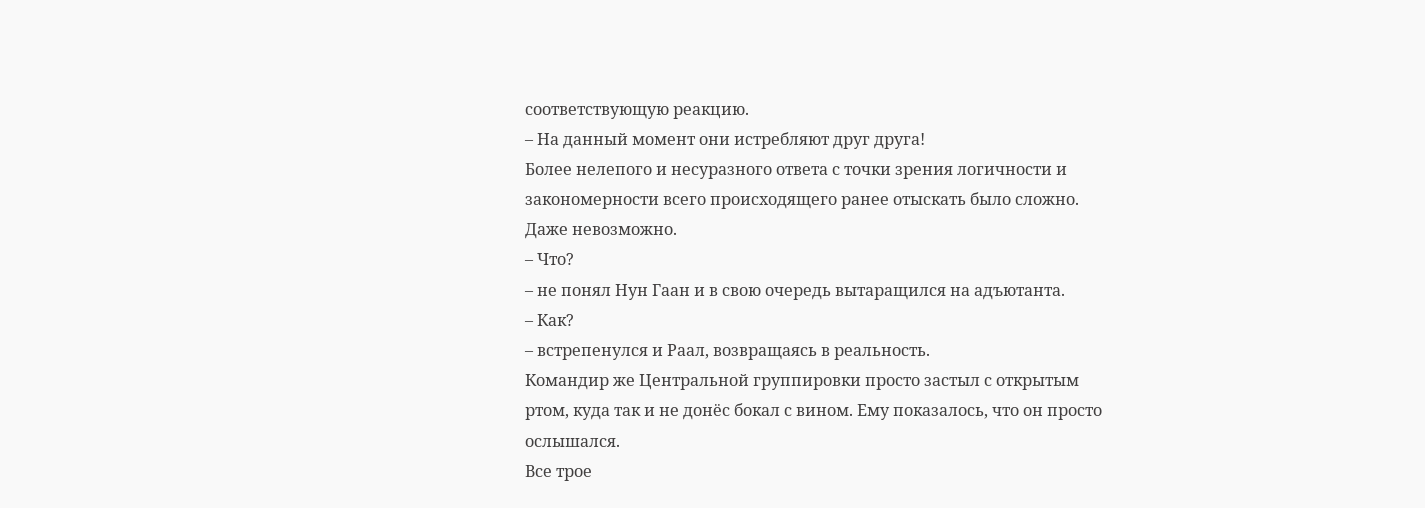соответствующую реакцию.
– На данный момент они истребляют друг друга!
Более нелепого и несуразного ответа с точки зрения логичности и закономерности всего происходящего ранее отыскать было сложно. Даже невозможно.
– Что?
– не понял Нун Гаан и в свою очередь вытаращился на адъютанта.
– Как?
– встрепенулся и Раал, возвращаясь в реальность.
Командир же Центральной группировки просто застыл с открытым ртом, куда так и не донёс бокал с вином. Ему показалось, что он просто ослышался.
Все трое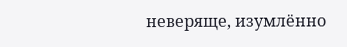неверяще, изумлённо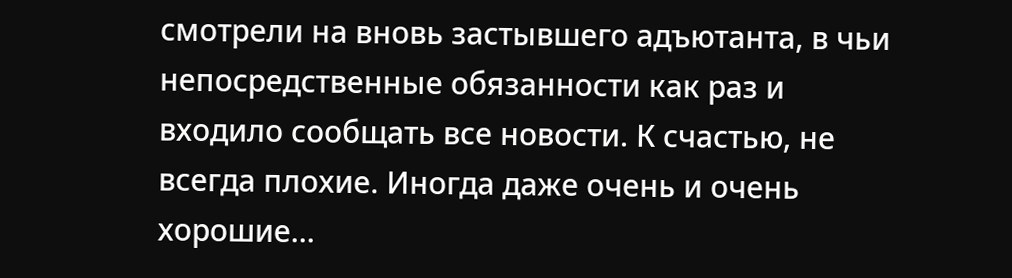смотрели на вновь застывшего адъютанта, в чьи непосредственные обязанности как раз и входило сообщать все новости. К счастью, не всегда плохие. Иногда даже очень и очень хорошие...